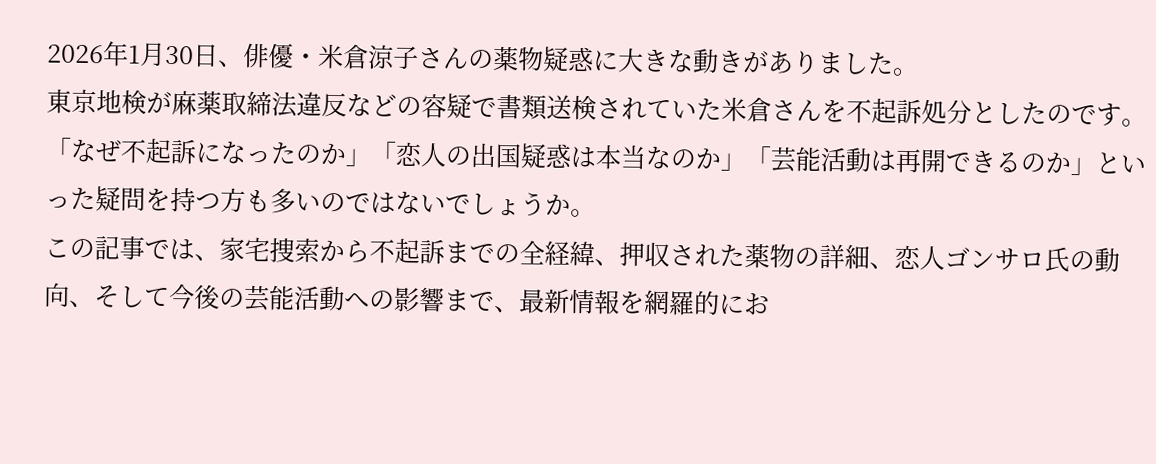2026年1月30日、俳優・米倉涼子さんの薬物疑惑に大きな動きがありました。
東京地検が麻薬取締法違反などの容疑で書類送検されていた米倉さんを不起訴処分としたのです。
「なぜ不起訴になったのか」「恋人の出国疑惑は本当なのか」「芸能活動は再開できるのか」といった疑問を持つ方も多いのではないでしょうか。
この記事では、家宅捜索から不起訴までの全経緯、押収された薬物の詳細、恋人ゴンサロ氏の動向、そして今後の芸能活動への影響まで、最新情報を網羅的にお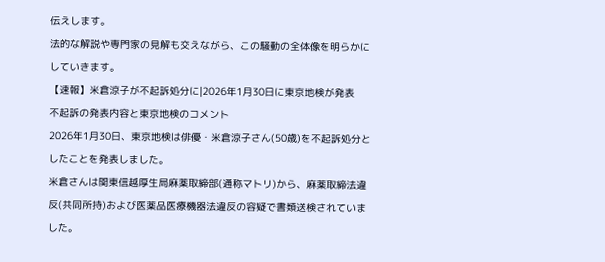伝えします。
法的な解説や専門家の見解も交えながら、この騒動の全体像を明らかにしていきます。
【速報】米倉涼子が不起訴処分に|2026年1月30日に東京地検が発表
不起訴の発表内容と東京地検のコメント
2026年1月30日、東京地検は俳優・米倉涼子さん(50歳)を不起訴処分としたことを発表しました。
米倉さんは関東信越厚生局麻薬取締部(通称マトリ)から、麻薬取締法違反(共同所持)および医薬品医療機器法違反の容疑で書類送検されていました。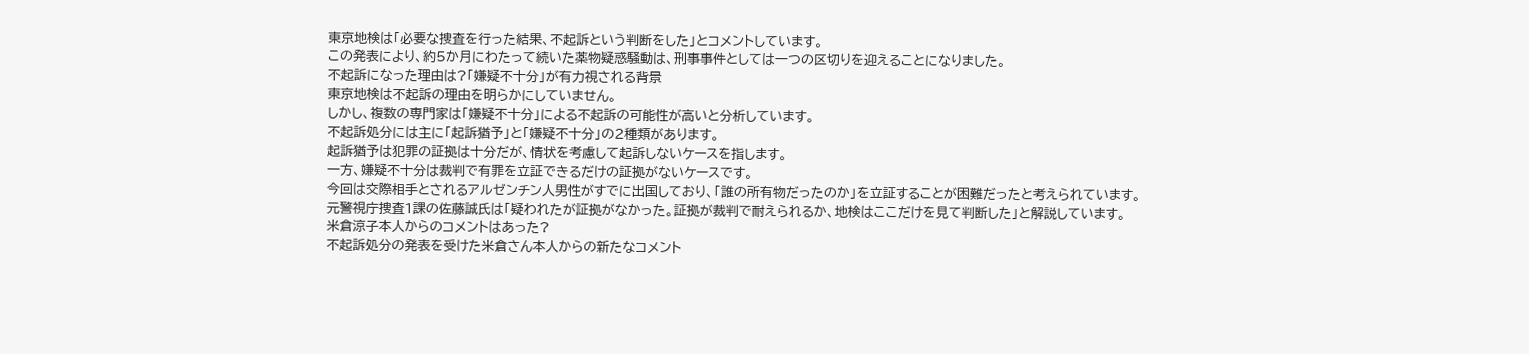東京地検は「必要な捜査を行った結果、不起訴という判断をした」とコメントしています。
この発表により、約5か月にわたって続いた薬物疑惑騒動は、刑事事件としては一つの区切りを迎えることになりました。
不起訴になった理由は?「嫌疑不十分」が有力視される背景
東京地検は不起訴の理由を明らかにしていません。
しかし、複数の専門家は「嫌疑不十分」による不起訴の可能性が高いと分析しています。
不起訴処分には主に「起訴猶予」と「嫌疑不十分」の2種類があります。
起訴猶予は犯罪の証拠は十分だが、情状を考慮して起訴しないケースを指します。
一方、嫌疑不十分は裁判で有罪を立証できるだけの証拠がないケースです。
今回は交際相手とされるアルゼンチン人男性がすでに出国しており、「誰の所有物だったのか」を立証することが困難だったと考えられています。
元警視庁捜査1課の佐藤誠氏は「疑われたが証拠がなかった。証拠が裁判で耐えられるか、地検はここだけを見て判断した」と解説しています。
米倉涼子本人からのコメントはあった?
不起訴処分の発表を受けた米倉さん本人からの新たなコメント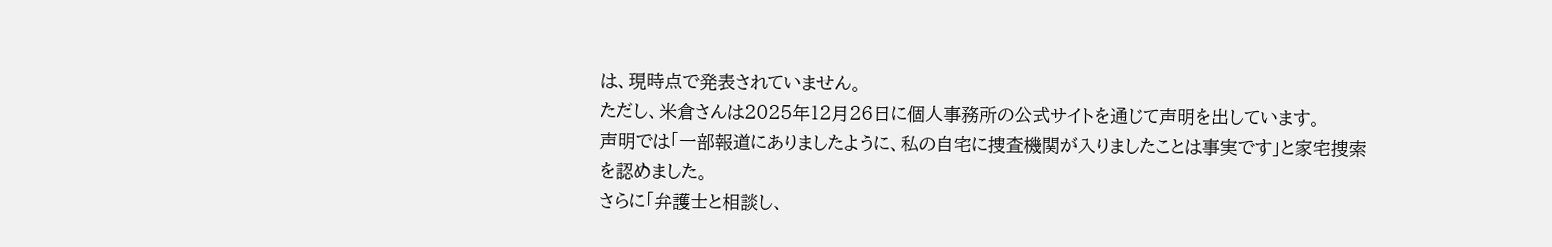は、現時点で発表されていません。
ただし、米倉さんは2025年12月26日に個人事務所の公式サイトを通じて声明を出しています。
声明では「一部報道にありましたように、私の自宅に捜査機関が入りましたことは事実です」と家宅捜索を認めました。
さらに「弁護士と相談し、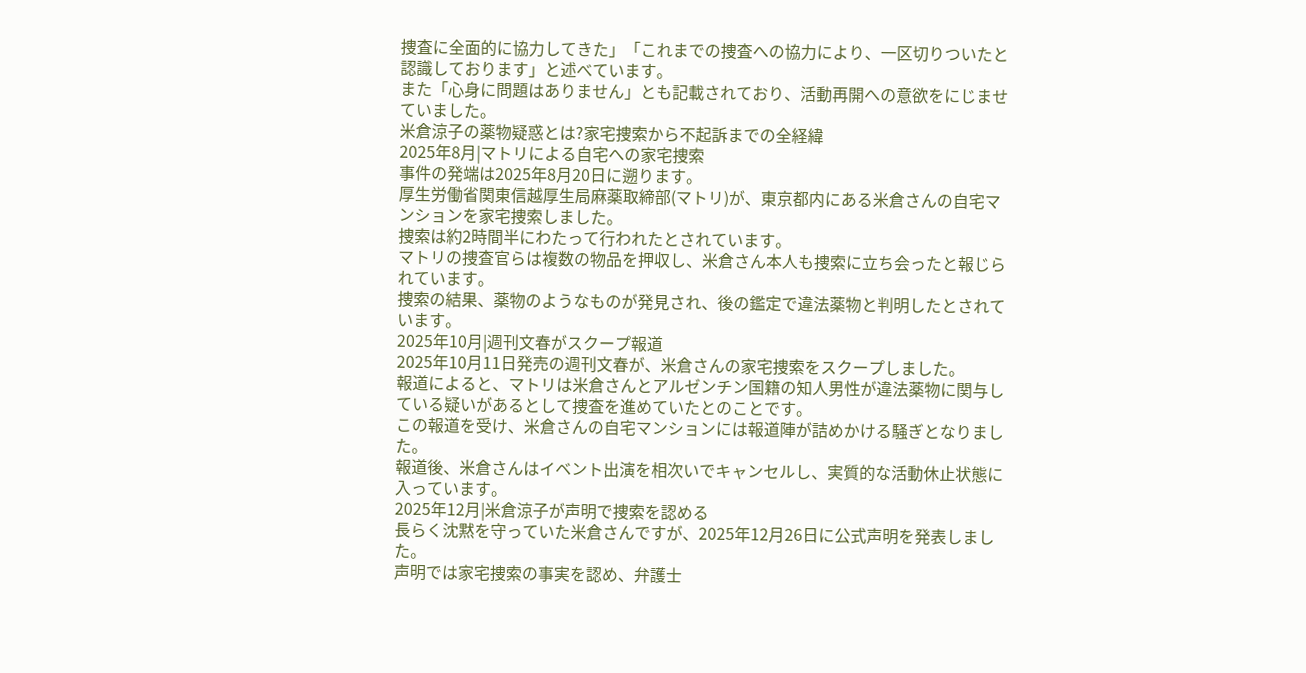捜査に全面的に協力してきた」「これまでの捜査への協力により、一区切りついたと認識しております」と述べています。
また「心身に問題はありません」とも記載されており、活動再開への意欲をにじませていました。
米倉涼子の薬物疑惑とは?家宅捜索から不起訴までの全経緯
2025年8月|マトリによる自宅への家宅捜索
事件の発端は2025年8月20日に遡ります。
厚生労働省関東信越厚生局麻薬取締部(マトリ)が、東京都内にある米倉さんの自宅マンションを家宅捜索しました。
捜索は約2時間半にわたって行われたとされています。
マトリの捜査官らは複数の物品を押収し、米倉さん本人も捜索に立ち会ったと報じられています。
捜索の結果、薬物のようなものが発見され、後の鑑定で違法薬物と判明したとされています。
2025年10月|週刊文春がスクープ報道
2025年10月11日発売の週刊文春が、米倉さんの家宅捜索をスクープしました。
報道によると、マトリは米倉さんとアルゼンチン国籍の知人男性が違法薬物に関与している疑いがあるとして捜査を進めていたとのことです。
この報道を受け、米倉さんの自宅マンションには報道陣が詰めかける騒ぎとなりました。
報道後、米倉さんはイベント出演を相次いでキャンセルし、実質的な活動休止状態に入っています。
2025年12月|米倉涼子が声明で捜索を認める
長らく沈黙を守っていた米倉さんですが、2025年12月26日に公式声明を発表しました。
声明では家宅捜索の事実を認め、弁護士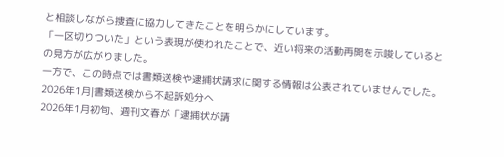と相談しながら捜査に協力してきたことを明らかにしています。
「一区切りついた」という表現が使われたことで、近い将来の活動再開を示唆しているとの見方が広がりました。
一方で、この時点では書類送検や逮捕状請求に関する情報は公表されていませんでした。
2026年1月|書類送検から不起訴処分へ
2026年1月初旬、週刊文春が「逮捕状が請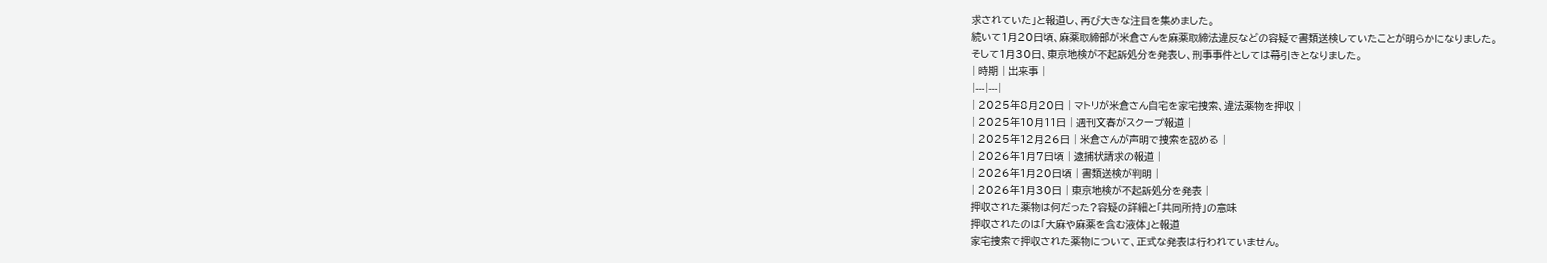求されていた」と報道し、再び大きな注目を集めました。
続いて1月20日頃、麻薬取締部が米倉さんを麻薬取締法違反などの容疑で書類送検していたことが明らかになりました。
そして1月30日、東京地検が不起訴処分を発表し、刑事事件としては幕引きとなりました。
| 時期 | 出来事 |
|---|---|
| 2025年8月20日 | マトリが米倉さん自宅を家宅捜索、違法薬物を押収 |
| 2025年10月11日 | 週刊文春がスクープ報道 |
| 2025年12月26日 | 米倉さんが声明で捜索を認める |
| 2026年1月7日頃 | 逮捕状請求の報道 |
| 2026年1月20日頃 | 書類送検が判明 |
| 2026年1月30日 | 東京地検が不起訴処分を発表 |
押収された薬物は何だった?容疑の詳細と「共同所持」の意味
押収されたのは「大麻や麻薬を含む液体」と報道
家宅捜索で押収された薬物について、正式な発表は行われていません。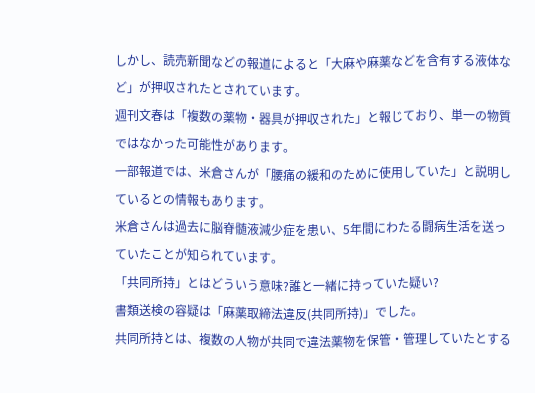しかし、読売新聞などの報道によると「大麻や麻薬などを含有する液体など」が押収されたとされています。
週刊文春は「複数の薬物・器具が押収された」と報じており、単一の物質ではなかった可能性があります。
一部報道では、米倉さんが「腰痛の緩和のために使用していた」と説明しているとの情報もあります。
米倉さんは過去に脳脊髄液減少症を患い、5年間にわたる闘病生活を送っていたことが知られています。
「共同所持」とはどういう意味?誰と一緒に持っていた疑い?
書類送検の容疑は「麻薬取締法違反(共同所持)」でした。
共同所持とは、複数の人物が共同で違法薬物を保管・管理していたとする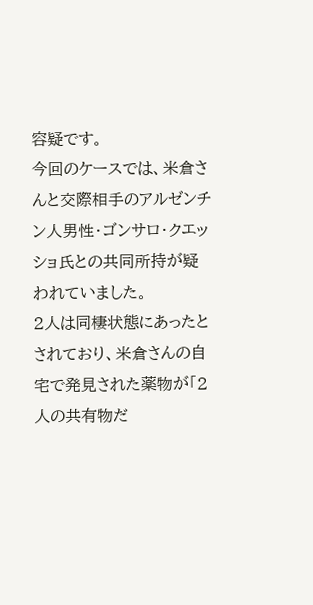容疑です。
今回のケースでは、米倉さんと交際相手のアルゼンチン人男性・ゴンサロ・クエッショ氏との共同所持が疑われていました。
2人は同棲状態にあったとされており、米倉さんの自宅で発見された薬物が「2人の共有物だ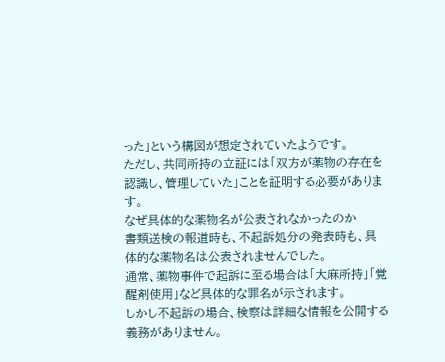った」という構図が想定されていたようです。
ただし、共同所持の立証には「双方が薬物の存在を認識し、管理していた」ことを証明する必要があります。
なぜ具体的な薬物名が公表されなかったのか
書類送検の報道時も、不起訴処分の発表時も、具体的な薬物名は公表されませんでした。
通常、薬物事件で起訴に至る場合は「大麻所持」「覚醒剤使用」など具体的な罪名が示されます。
しかし不起訴の場合、検察は詳細な情報を公開する義務がありません。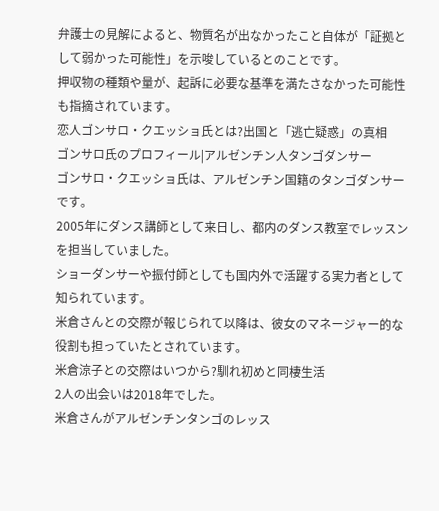弁護士の見解によると、物質名が出なかったこと自体が「証拠として弱かった可能性」を示唆しているとのことです。
押収物の種類や量が、起訴に必要な基準を満たさなかった可能性も指摘されています。
恋人ゴンサロ・クエッショ氏とは?出国と「逃亡疑惑」の真相
ゴンサロ氏のプロフィール|アルゼンチン人タンゴダンサー
ゴンサロ・クエッショ氏は、アルゼンチン国籍のタンゴダンサーです。
2005年にダンス講師として来日し、都内のダンス教室でレッスンを担当していました。
ショーダンサーや振付師としても国内外で活躍する実力者として知られています。
米倉さんとの交際が報じられて以降は、彼女のマネージャー的な役割も担っていたとされています。
米倉涼子との交際はいつから?馴れ初めと同棲生活
2人の出会いは2018年でした。
米倉さんがアルゼンチンタンゴのレッス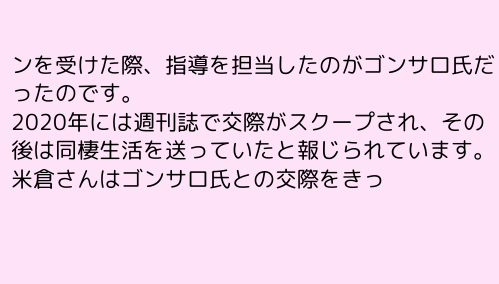ンを受けた際、指導を担当したのがゴンサロ氏だったのです。
2020年には週刊誌で交際がスクープされ、その後は同棲生活を送っていたと報じられています。
米倉さんはゴンサロ氏との交際をきっ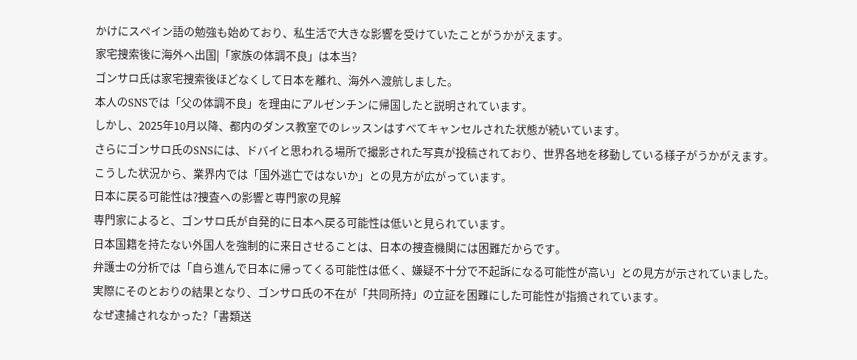かけにスペイン語の勉強も始めており、私生活で大きな影響を受けていたことがうかがえます。
家宅捜索後に海外へ出国|「家族の体調不良」は本当?
ゴンサロ氏は家宅捜索後ほどなくして日本を離れ、海外へ渡航しました。
本人のSNSでは「父の体調不良」を理由にアルゼンチンに帰国したと説明されています。
しかし、2025年10月以降、都内のダンス教室でのレッスンはすべてキャンセルされた状態が続いています。
さらにゴンサロ氏のSNSには、ドバイと思われる場所で撮影された写真が投稿されており、世界各地を移動している様子がうかがえます。
こうした状況から、業界内では「国外逃亡ではないか」との見方が広がっています。
日本に戻る可能性は?捜査への影響と専門家の見解
専門家によると、ゴンサロ氏が自発的に日本へ戻る可能性は低いと見られています。
日本国籍を持たない外国人を強制的に来日させることは、日本の捜査機関には困難だからです。
弁護士の分析では「自ら進んで日本に帰ってくる可能性は低く、嫌疑不十分で不起訴になる可能性が高い」との見方が示されていました。
実際にそのとおりの結果となり、ゴンサロ氏の不在が「共同所持」の立証を困難にした可能性が指摘されています。
なぜ逮捕されなかった?「書類送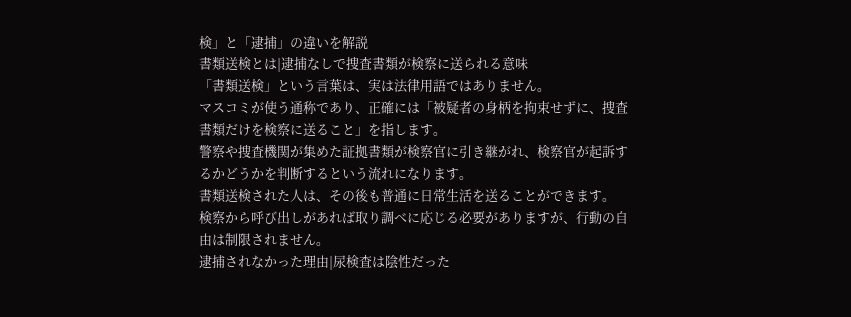検」と「逮捕」の違いを解説
書類送検とは|逮捕なしで捜査書類が検察に送られる意味
「書類送検」という言葉は、実は法律用語ではありません。
マスコミが使う通称であり、正確には「被疑者の身柄を拘束せずに、捜査書類だけを検察に送ること」を指します。
警察や捜査機関が集めた証拠書類が検察官に引き継がれ、検察官が起訴するかどうかを判断するという流れになります。
書類送検された人は、その後も普通に日常生活を送ることができます。
検察から呼び出しがあれば取り調べに応じる必要がありますが、行動の自由は制限されません。
逮捕されなかった理由|尿検査は陰性だった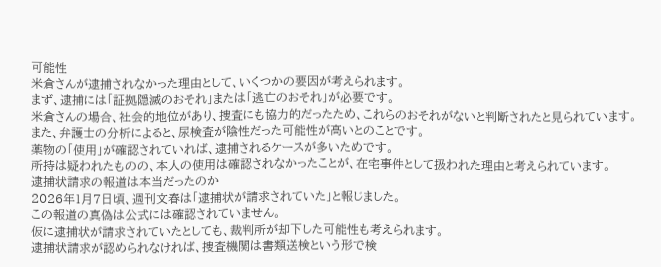可能性
米倉さんが逮捕されなかった理由として、いくつかの要因が考えられます。
まず、逮捕には「証拠隠滅のおそれ」または「逃亡のおそれ」が必要です。
米倉さんの場合、社会的地位があり、捜査にも協力的だったため、これらのおそれがないと判断されたと見られています。
また、弁護士の分析によると、尿検査が陰性だった可能性が高いとのことです。
薬物の「使用」が確認されていれば、逮捕されるケースが多いためです。
所持は疑われたものの、本人の使用は確認されなかったことが、在宅事件として扱われた理由と考えられています。
逮捕状請求の報道は本当だったのか
2026年1月7日頃、週刊文春は「逮捕状が請求されていた」と報じました。
この報道の真偽は公式には確認されていません。
仮に逮捕状が請求されていたとしても、裁判所が却下した可能性も考えられます。
逮捕状請求が認められなければ、捜査機関は書類送検という形で検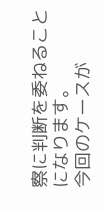察に判断を委ねることになります。
今回のケースが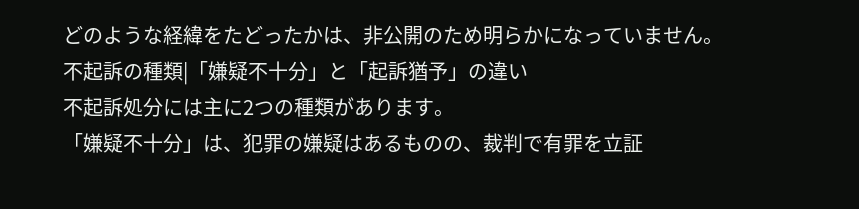どのような経緯をたどったかは、非公開のため明らかになっていません。
不起訴の種類|「嫌疑不十分」と「起訴猶予」の違い
不起訴処分には主に2つの種類があります。
「嫌疑不十分」は、犯罪の嫌疑はあるものの、裁判で有罪を立証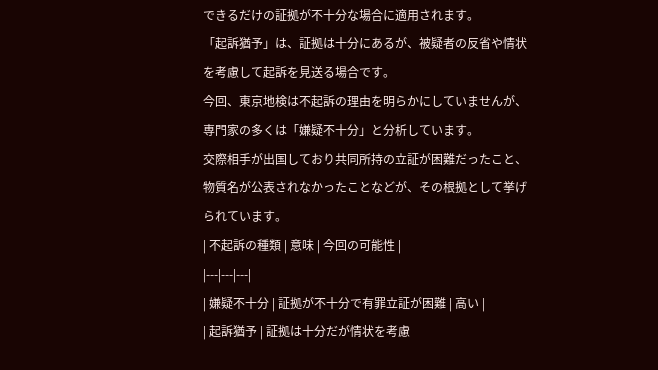できるだけの証拠が不十分な場合に適用されます。
「起訴猶予」は、証拠は十分にあるが、被疑者の反省や情状を考慮して起訴を見送る場合です。
今回、東京地検は不起訴の理由を明らかにしていませんが、専門家の多くは「嫌疑不十分」と分析しています。
交際相手が出国しており共同所持の立証が困難だったこと、物質名が公表されなかったことなどが、その根拠として挙げられています。
| 不起訴の種類 | 意味 | 今回の可能性 |
|---|---|---|
| 嫌疑不十分 | 証拠が不十分で有罪立証が困難 | 高い |
| 起訴猶予 | 証拠は十分だが情状を考慮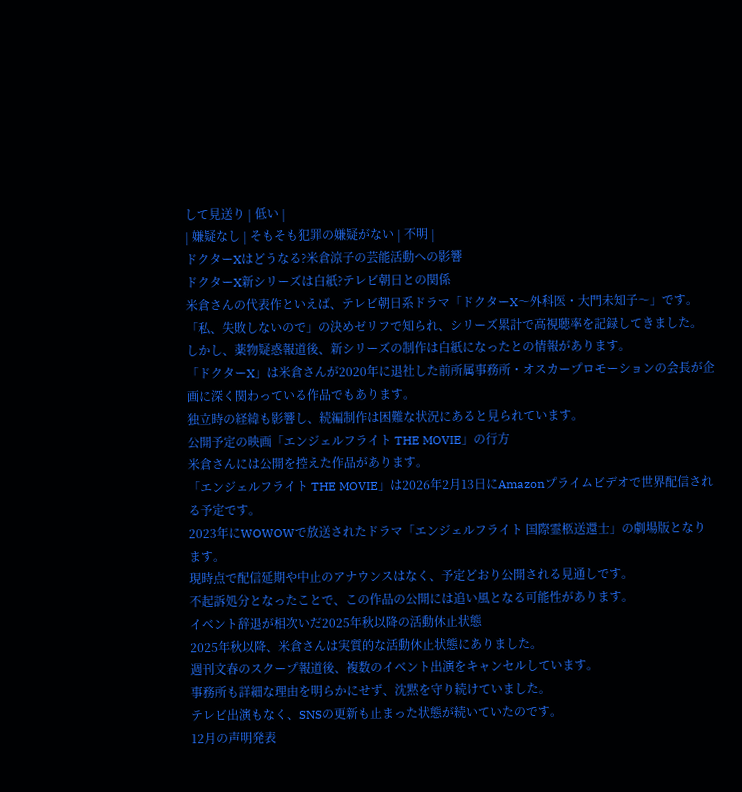して見送り | 低い |
| 嫌疑なし | そもそも犯罪の嫌疑がない | 不明 |
ドクターXはどうなる?米倉涼子の芸能活動への影響
ドクターX新シリーズは白紙?テレビ朝日との関係
米倉さんの代表作といえば、テレビ朝日系ドラマ「ドクターX〜外科医・大門未知子〜」です。
「私、失敗しないので」の決めゼリフで知られ、シリーズ累計で高視聴率を記録してきました。
しかし、薬物疑惑報道後、新シリーズの制作は白紙になったとの情報があります。
「ドクターX」は米倉さんが2020年に退社した前所属事務所・オスカープロモーションの会長が企画に深く関わっている作品でもあります。
独立時の経緯も影響し、続編制作は困難な状況にあると見られています。
公開予定の映画「エンジェルフライト THE MOVIE」の行方
米倉さんには公開を控えた作品があります。
「エンジェルフライト THE MOVIE」は2026年2月13日にAmazonプライムビデオで世界配信される予定です。
2023年にWOWOWで放送されたドラマ「エンジェルフライト 国際霊柩送還士」の劇場版となります。
現時点で配信延期や中止のアナウンスはなく、予定どおり公開される見通しです。
不起訴処分となったことで、この作品の公開には追い風となる可能性があります。
イベント辞退が相次いだ2025年秋以降の活動休止状態
2025年秋以降、米倉さんは実質的な活動休止状態にありました。
週刊文春のスクープ報道後、複数のイベント出演をキャンセルしています。
事務所も詳細な理由を明らかにせず、沈黙を守り続けていました。
テレビ出演もなく、SNSの更新も止まった状態が続いていたのです。
12月の声明発表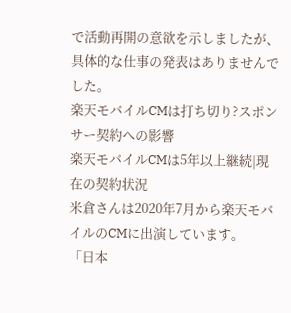で活動再開の意欲を示しましたが、具体的な仕事の発表はありませんでした。
楽天モバイルCMは打ち切り?スポンサー契約への影響
楽天モバイルCMは5年以上継続|現在の契約状況
米倉さんは2020年7月から楽天モバイルのCMに出演しています。
「日本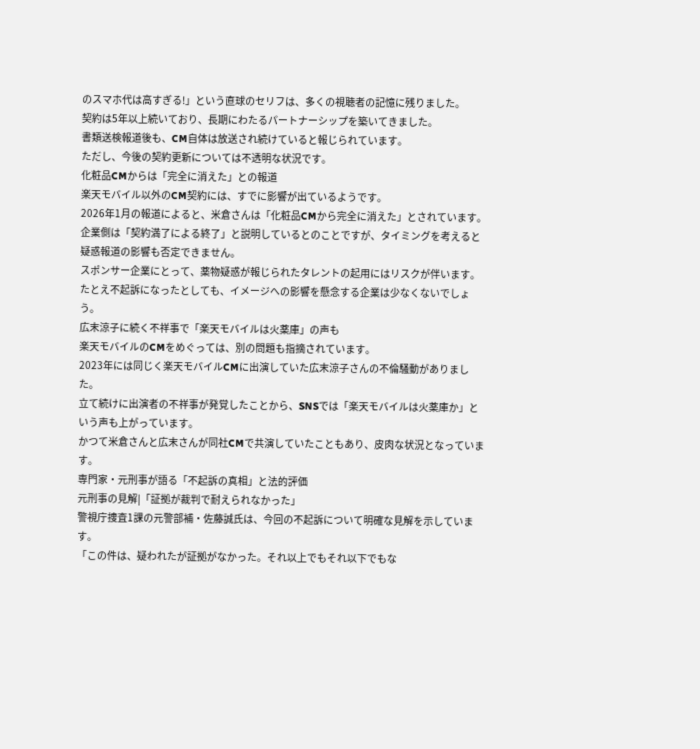のスマホ代は高すぎる!」という直球のセリフは、多くの視聴者の記憶に残りました。
契約は5年以上続いており、長期にわたるパートナーシップを築いてきました。
書類送検報道後も、CM自体は放送され続けていると報じられています。
ただし、今後の契約更新については不透明な状況です。
化粧品CMからは「完全に消えた」との報道
楽天モバイル以外のCM契約には、すでに影響が出ているようです。
2026年1月の報道によると、米倉さんは「化粧品CMから完全に消えた」とされています。
企業側は「契約満了による終了」と説明しているとのことですが、タイミングを考えると疑惑報道の影響も否定できません。
スポンサー企業にとって、薬物疑惑が報じられたタレントの起用にはリスクが伴います。
たとえ不起訴になったとしても、イメージへの影響を懸念する企業は少なくないでしょう。
広末涼子に続く不祥事で「楽天モバイルは火薬庫」の声も
楽天モバイルのCMをめぐっては、別の問題も指摘されています。
2023年には同じく楽天モバイルCMに出演していた広末涼子さんの不倫騒動がありました。
立て続けに出演者の不祥事が発覚したことから、SNSでは「楽天モバイルは火薬庫か」という声も上がっています。
かつて米倉さんと広末さんが同社CMで共演していたこともあり、皮肉な状況となっています。
専門家・元刑事が語る「不起訴の真相」と法的評価
元刑事の見解|「証拠が裁判で耐えられなかった」
警視庁捜査1課の元警部補・佐藤誠氏は、今回の不起訴について明確な見解を示しています。
「この件は、疑われたが証拠がなかった。それ以上でもそれ以下でもな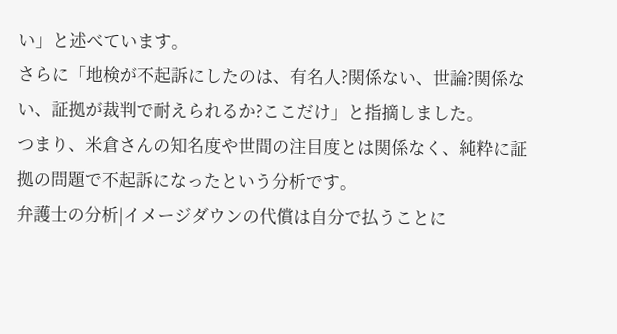い」と述べています。
さらに「地検が不起訴にしたのは、有名人?関係ない、世論?関係ない、証拠が裁判で耐えられるか?ここだけ」と指摘しました。
つまり、米倉さんの知名度や世間の注目度とは関係なく、純粋に証拠の問題で不起訴になったという分析です。
弁護士の分析|イメージダウンの代償は自分で払うことに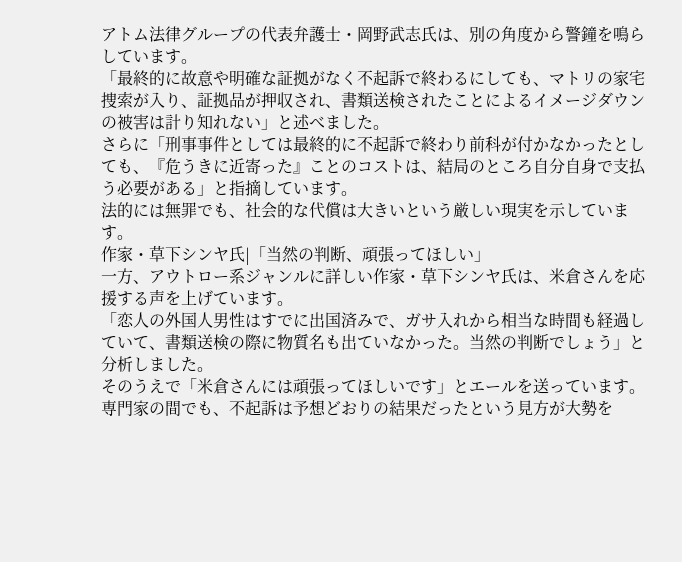アトム法律グループの代表弁護士・岡野武志氏は、別の角度から警鐘を鳴らしています。
「最終的に故意や明確な証拠がなく不起訴で終わるにしても、マトリの家宅捜索が入り、証拠品が押収され、書類送検されたことによるイメージダウンの被害は計り知れない」と述べました。
さらに「刑事事件としては最終的に不起訴で終わり前科が付かなかったとしても、『危うきに近寄った』ことのコストは、結局のところ自分自身で支払う必要がある」と指摘しています。
法的には無罪でも、社会的な代償は大きいという厳しい現実を示しています。
作家・草下シンヤ氏|「当然の判断、頑張ってほしい」
一方、アウトロー系ジャンルに詳しい作家・草下シンヤ氏は、米倉さんを応援する声を上げています。
「恋人の外国人男性はすでに出国済みで、ガサ入れから相当な時間も経過していて、書類送検の際に物質名も出ていなかった。当然の判断でしょう」と分析しました。
そのうえで「米倉さんには頑張ってほしいです」とエールを送っています。
専門家の間でも、不起訴は予想どおりの結果だったという見方が大勢を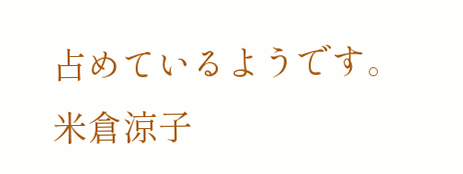占めているようです。
米倉涼子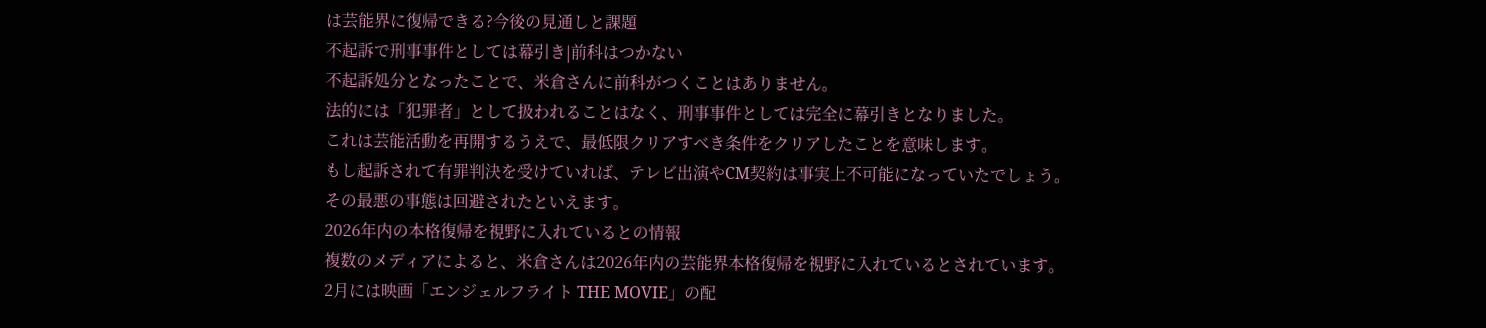は芸能界に復帰できる?今後の見通しと課題
不起訴で刑事事件としては幕引き|前科はつかない
不起訴処分となったことで、米倉さんに前科がつくことはありません。
法的には「犯罪者」として扱われることはなく、刑事事件としては完全に幕引きとなりました。
これは芸能活動を再開するうえで、最低限クリアすべき条件をクリアしたことを意味します。
もし起訴されて有罪判決を受けていれば、テレビ出演やCM契約は事実上不可能になっていたでしょう。
その最悪の事態は回避されたといえます。
2026年内の本格復帰を視野に入れているとの情報
複数のメディアによると、米倉さんは2026年内の芸能界本格復帰を視野に入れているとされています。
2月には映画「エンジェルフライト THE MOVIE」の配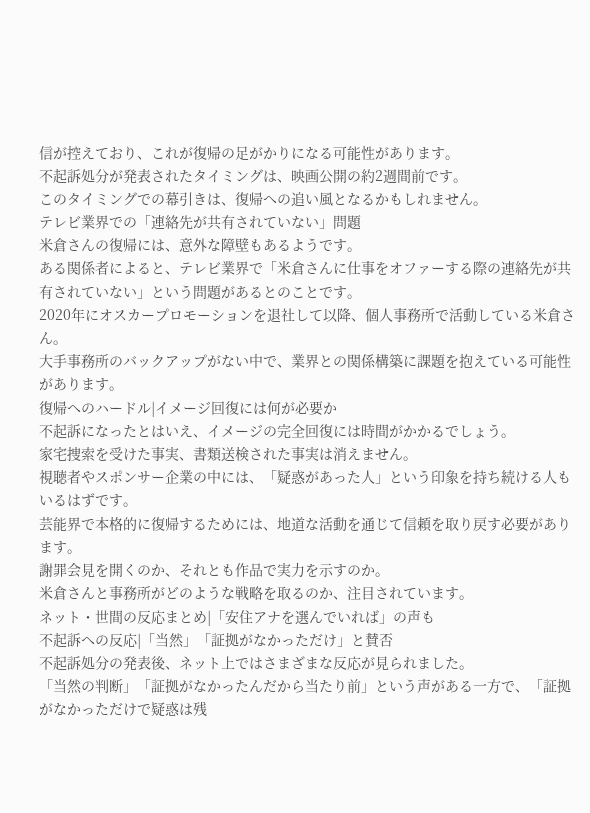信が控えており、これが復帰の足がかりになる可能性があります。
不起訴処分が発表されたタイミングは、映画公開の約2週間前です。
このタイミングでの幕引きは、復帰への追い風となるかもしれません。
テレビ業界での「連絡先が共有されていない」問題
米倉さんの復帰には、意外な障壁もあるようです。
ある関係者によると、テレビ業界で「米倉さんに仕事をオファーする際の連絡先が共有されていない」という問題があるとのことです。
2020年にオスカープロモーションを退社して以降、個人事務所で活動している米倉さん。
大手事務所のバックアップがない中で、業界との関係構築に課題を抱えている可能性があります。
復帰へのハードル|イメージ回復には何が必要か
不起訴になったとはいえ、イメージの完全回復には時間がかかるでしょう。
家宅捜索を受けた事実、書類送検された事実は消えません。
視聴者やスポンサー企業の中には、「疑惑があった人」という印象を持ち続ける人もいるはずです。
芸能界で本格的に復帰するためには、地道な活動を通じて信頼を取り戻す必要があります。
謝罪会見を開くのか、それとも作品で実力を示すのか。
米倉さんと事務所がどのような戦略を取るのか、注目されています。
ネット・世間の反応まとめ|「安住アナを選んでいれば」の声も
不起訴への反応|「当然」「証拠がなかっただけ」と賛否
不起訴処分の発表後、ネット上ではさまざまな反応が見られました。
「当然の判断」「証拠がなかったんだから当たり前」という声がある一方で、「証拠がなかっただけで疑惑は残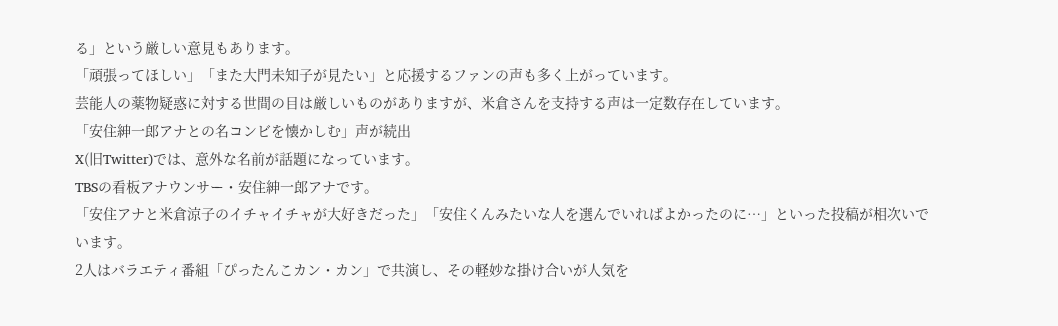る」という厳しい意見もあります。
「頑張ってほしい」「また大門未知子が見たい」と応援するファンの声も多く上がっています。
芸能人の薬物疑惑に対する世間の目は厳しいものがありますが、米倉さんを支持する声は一定数存在しています。
「安住紳一郎アナとの名コンビを懐かしむ」声が続出
X(旧Twitter)では、意外な名前が話題になっています。
TBSの看板アナウンサー・安住紳一郎アナです。
「安住アナと米倉涼子のイチャイチャが大好きだった」「安住くんみたいな人を選んでいればよかったのに…」といった投稿が相次いでいます。
2人はバラエティ番組「ぴったんこカン・カン」で共演し、その軽妙な掛け合いが人気を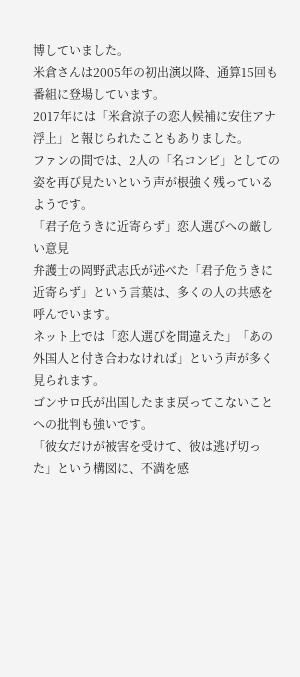博していました。
米倉さんは2005年の初出演以降、通算15回も番組に登場しています。
2017年には「米倉涼子の恋人候補に安住アナ浮上」と報じられたこともありました。
ファンの間では、2人の「名コンビ」としての姿を再び見たいという声が根強く残っているようです。
「君子危うきに近寄らず」恋人選びへの厳しい意見
弁護士の岡野武志氏が述べた「君子危うきに近寄らず」という言葉は、多くの人の共感を呼んでいます。
ネット上では「恋人選びを間違えた」「あの外国人と付き合わなければ」という声が多く見られます。
ゴンサロ氏が出国したまま戻ってこないことへの批判も強いです。
「彼女だけが被害を受けて、彼は逃げ切った」という構図に、不満を感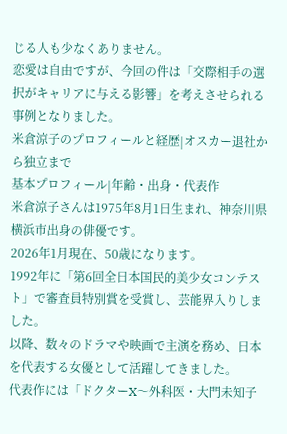じる人も少なくありません。
恋愛は自由ですが、今回の件は「交際相手の選択がキャリアに与える影響」を考えさせられる事例となりました。
米倉涼子のプロフィールと経歴|オスカー退社から独立まで
基本プロフィール|年齢・出身・代表作
米倉涼子さんは1975年8月1日生まれ、神奈川県横浜市出身の俳優です。
2026年1月現在、50歳になります。
1992年に「第6回全日本国民的美少女コンテスト」で審査員特別賞を受賞し、芸能界入りしました。
以降、数々のドラマや映画で主演を務め、日本を代表する女優として活躍してきました。
代表作には「ドクターX〜外科医・大門未知子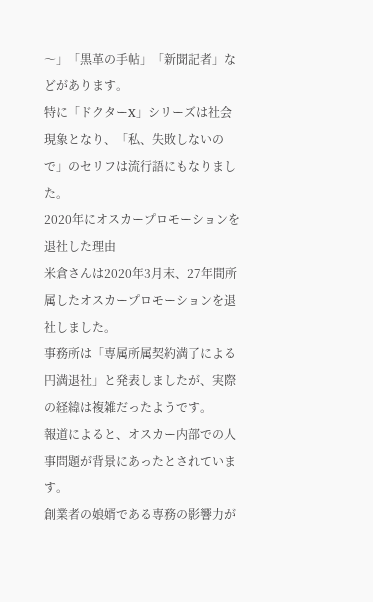〜」「黒革の手帖」「新聞記者」などがあります。
特に「ドクターX」シリーズは社会現象となり、「私、失敗しないので」のセリフは流行語にもなりました。
2020年にオスカープロモーションを退社した理由
米倉さんは2020年3月末、27年間所属したオスカープロモーションを退社しました。
事務所は「専属所属契約満了による円満退社」と発表しましたが、実際の経緯は複雑だったようです。
報道によると、オスカー内部での人事問題が背景にあったとされています。
創業者の娘婿である専務の影響力が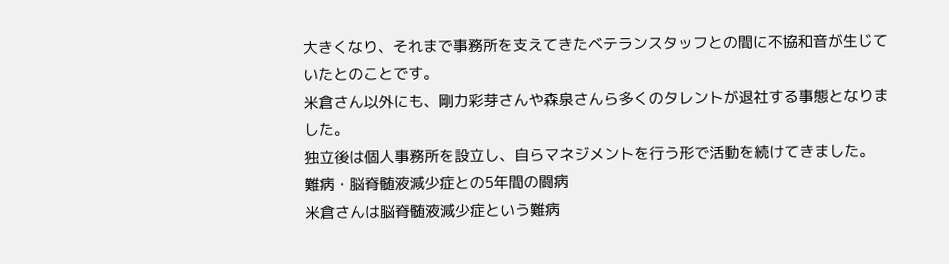大きくなり、それまで事務所を支えてきたベテランスタッフとの間に不協和音が生じていたとのことです。
米倉さん以外にも、剛力彩芽さんや森泉さんら多くのタレントが退社する事態となりました。
独立後は個人事務所を設立し、自らマネジメントを行う形で活動を続けてきました。
難病・脳脊髄液減少症との5年間の闘病
米倉さんは脳脊髄液減少症という難病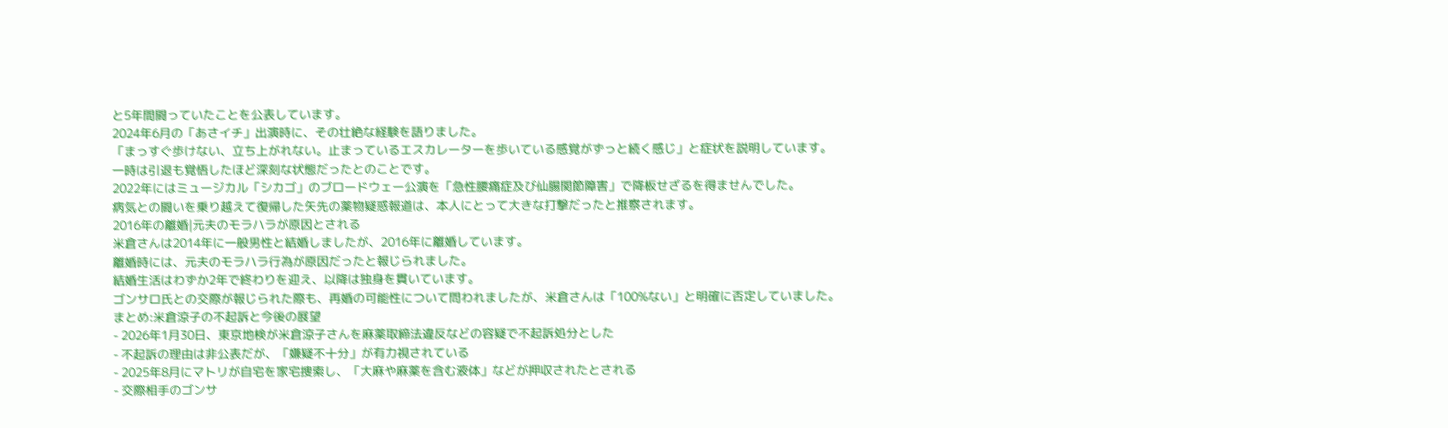と5年間闘っていたことを公表しています。
2024年6月の「あさイチ」出演時に、その壮絶な経験を語りました。
「まっすぐ歩けない、立ち上がれない。止まっているエスカレーターを歩いている感覚がずっと続く感じ」と症状を説明しています。
一時は引退も覚悟したほど深刻な状態だったとのことです。
2022年にはミュージカル「シカゴ」のブロードウェー公演を「急性腰痛症及び仙腸関節障害」で降板せざるを得ませんでした。
病気との闘いを乗り越えて復帰した矢先の薬物疑惑報道は、本人にとって大きな打撃だったと推察されます。
2016年の離婚|元夫のモラハラが原因とされる
米倉さんは2014年に一般男性と結婚しましたが、2016年に離婚しています。
離婚時には、元夫のモラハラ行為が原因だったと報じられました。
結婚生活はわずか2年で終わりを迎え、以降は独身を貫いています。
ゴンサロ氏との交際が報じられた際も、再婚の可能性について問われましたが、米倉さんは「100%ない」と明確に否定していました。
まとめ:米倉涼子の不起訴と今後の展望
- 2026年1月30日、東京地検が米倉涼子さんを麻薬取締法違反などの容疑で不起訴処分とした
- 不起訴の理由は非公表だが、「嫌疑不十分」が有力視されている
- 2025年8月にマトリが自宅を家宅捜索し、「大麻や麻薬を含む液体」などが押収されたとされる
- 交際相手のゴンサ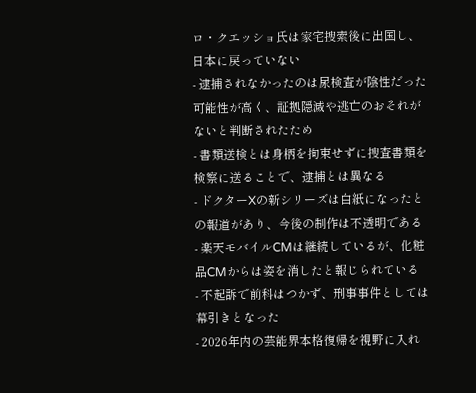ロ・クエッショ氏は家宅捜索後に出国し、日本に戻っていない
- 逮捕されなかったのは尿検査が陰性だった可能性が高く、証拠隠滅や逃亡のおそれがないと判断されたため
- 書類送検とは身柄を拘束せずに捜査書類を検察に送ることで、逮捕とは異なる
- ドクターXの新シリーズは白紙になったとの報道があり、今後の制作は不透明である
- 楽天モバイルCMは継続しているが、化粧品CMからは姿を消したと報じられている
- 不起訴で前科はつかず、刑事事件としては幕引きとなった
- 2026年内の芸能界本格復帰を視野に入れ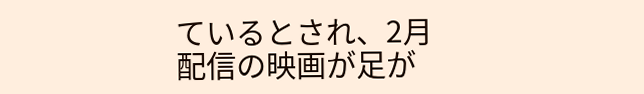ているとされ、2月配信の映画が足が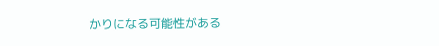かりになる可能性がある